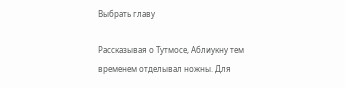Выбрать главу

Рассказывая о Тутмосе, Аблиукну тем временем отделывал ножны. Для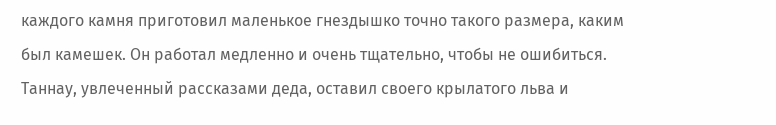каждого камня приготовил маленькое гнездышко точно такого размера, каким был камешек. Он работал медленно и очень тщательно, чтобы не ошибиться. Таннау, увлеченный рассказами деда, оставил своего крылатого льва и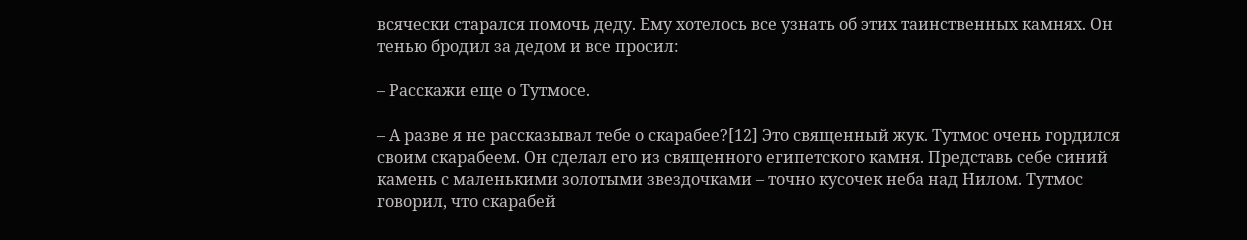всячески старался помочь деду. Ему хотелось все узнать об этих таинственных камнях. Он тенью бродил за дедом и все просил:

– Расскажи еще о Тутмосе.

– А разве я не рассказывал тебе о скарабее?[12] Это священный жук. Тутмос очень гордился своим скарабеем. Он сделал его из священного египетского камня. Представь себе синий камень с маленькими золотыми звездочками – точно кусочек неба над Нилом. Тутмос говорил, что скарабей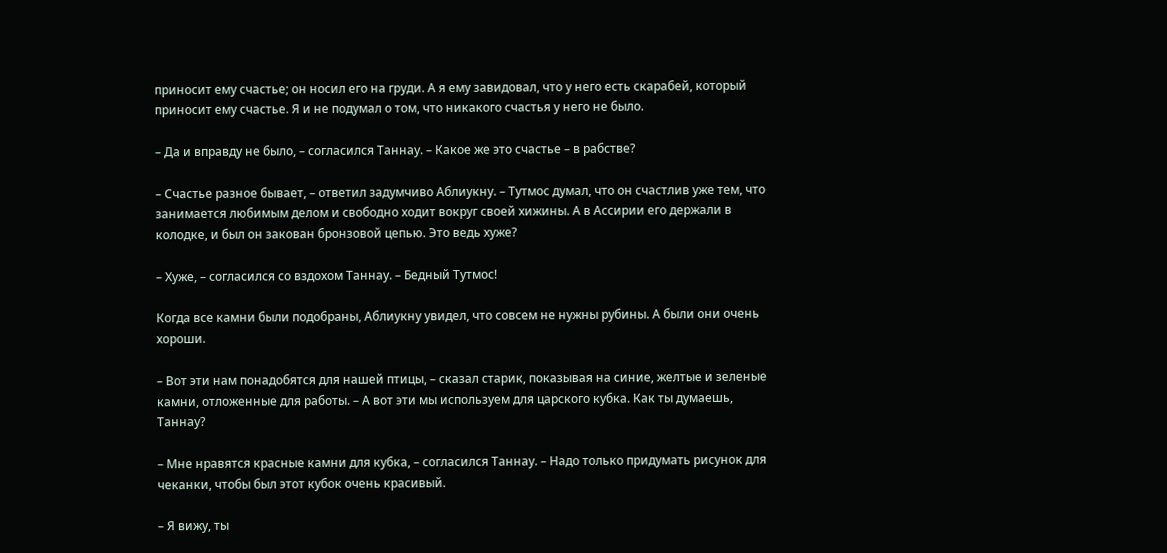приносит ему счастье; он носил его на груди. А я ему завидовал, что у него есть скарабей, который приносит ему счастье. Я и не подумал о том, что никакого счастья у него не было.

– Да и вправду не было, – согласился Таннау. – Какое же это счастье – в рабстве?

– Счастье разное бывает, – ответил задумчиво Аблиукну. – Тутмос думал, что он счастлив уже тем, что занимается любимым делом и свободно ходит вокруг своей хижины. А в Ассирии его держали в колодке, и был он закован бронзовой цепью. Это ведь хуже?

– Хуже, – согласился со вздохом Таннау. – Бедный Тутмос!

Когда все камни были подобраны, Аблиукну увидел, что совсем не нужны рубины. А были они очень хороши.

– Вот эти нам понадобятся для нашей птицы, – сказал старик, показывая на синие, желтые и зеленые камни, отложенные для работы. – А вот эти мы используем для царского кубка. Как ты думаешь, Таннау?

– Мне нравятся красные камни для кубка, – согласился Таннау. – Надо только придумать рисунок для чеканки, чтобы был этот кубок очень красивый.

– Я вижу, ты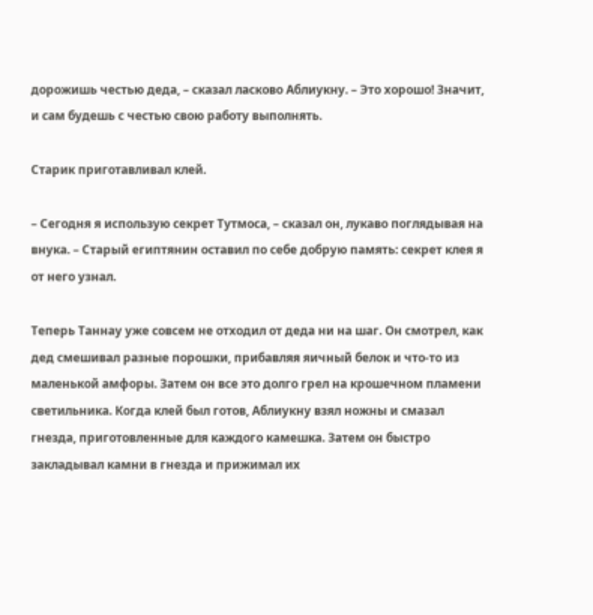дорожишь честью деда, – сказал ласково Аблиукну. – Это хорошо! Значит, и сам будешь с честью свою работу выполнять.

Старик приготавливал клей.

– Сегодня я использую секрет Тутмоса, – сказал он, лукаво поглядывая на внука. – Старый египтянин оставил по себе добрую память: секрет клея я от него узнал.

Теперь Таннау уже совсем не отходил от деда ни на шаг. Он смотрел, как дед смешивал разные порошки, прибавляя яичный белок и что-то из маленькой амфоры. Затем он все это долго грел на крошечном пламени светильника. Когда клей был готов, Аблиукну взял ножны и смазал гнезда, приготовленные для каждого камешка. Затем он быстро закладывал камни в гнезда и прижимал их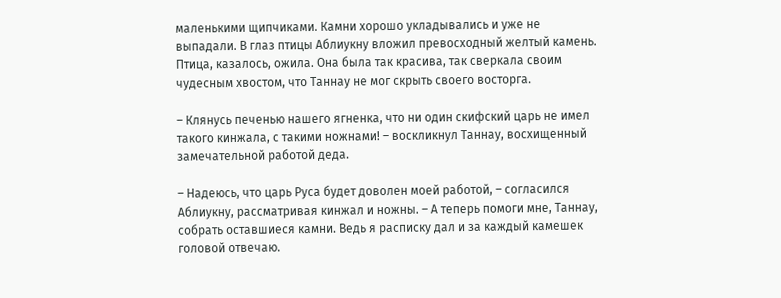маленькими щипчиками. Камни хорошо укладывались и уже не выпадали. В глаз птицы Аблиукну вложил превосходный желтый камень. Птица, казалось, ожила. Она была так красива, так сверкала своим чудесным хвостом, что Таннау не мог скрыть своего восторга.

– Клянусь печенью нашего ягненка, что ни один скифский царь не имел такого кинжала, с такими ножнами! – воскликнул Таннау, восхищенный замечательной работой деда.

– Надеюсь, что царь Руса будет доволен моей работой, – согласился Аблиукну, рассматривая кинжал и ножны. – А теперь помоги мне, Таннау, собрать оставшиеся камни. Ведь я расписку дал и за каждый камешек головой отвечаю.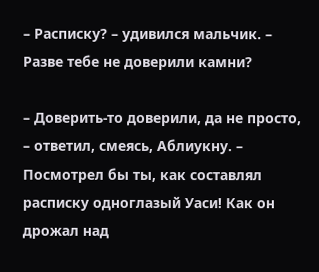– Расписку? – удивился мальчик. – Разве тебе не доверили камни?

– Доверить-то доверили, да не просто, – ответил, смеясь, Аблиукну. – Посмотрел бы ты, как составлял расписку одноглазый Уаси! Как он дрожал над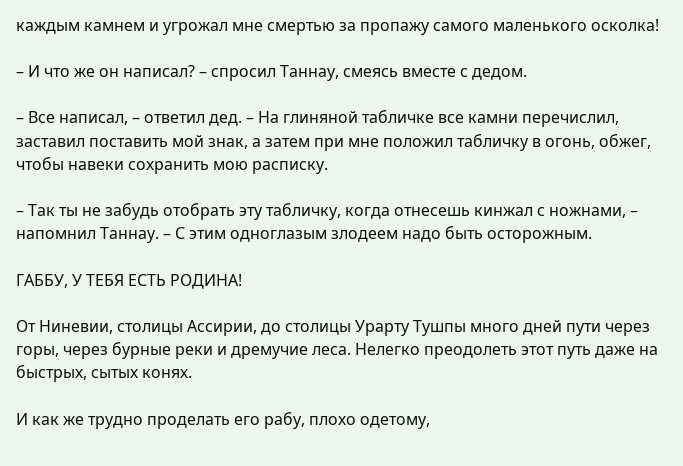каждым камнем и угрожал мне смертью за пропажу самого маленького осколка!

– И что же он написал? – спросил Таннау, смеясь вместе с дедом.

– Все написал, – ответил дед. – На глиняной табличке все камни перечислил, заставил поставить мой знак, а затем при мне положил табличку в огонь, обжег, чтобы навеки сохранить мою расписку.

– Так ты не забудь отобрать эту табличку, когда отнесешь кинжал с ножнами, – напомнил Таннау. – С этим одноглазым злодеем надо быть осторожным.

ГАББУ, У ТЕБЯ ЕСТЬ РОДИНА!

От Ниневии, столицы Ассирии, до столицы Урарту Тушпы много дней пути через горы, через бурные реки и дремучие леса. Нелегко преодолеть этот путь даже на быстрых, сытых конях.

И как же трудно проделать его рабу, плохо одетому,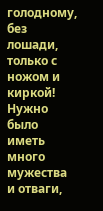голодному, без лошади, только с ножом и киркой! Нужно было иметь много мужества и отваги,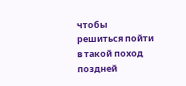чтобы решиться пойти в такой поход поздней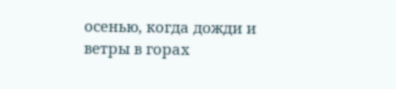осенью, когда дожди и ветры в горах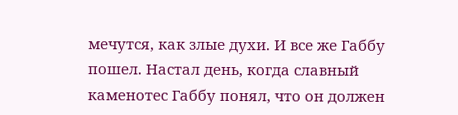мечутся, как злые духи. И все же Габбу пошел. Настал день, когда славный каменотес Габбу понял, что он должен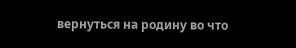вернуться на родину во что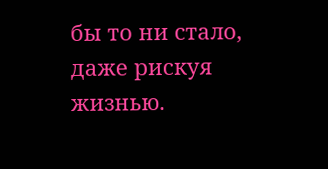бы то ни стало, даже рискуя жизнью.